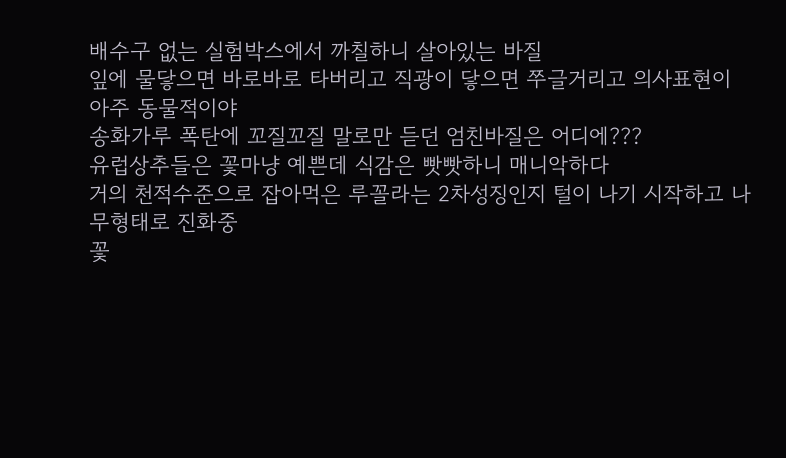배수구 없는 실험박스에서 까칠하니 살아있는 바질
잎에 물닿으면 바로바로 타버리고 직광이 닿으면 쭈글거리고 의사표현이 아주 동물적이야
송화가루 폭탄에 꼬질꼬질 말로만 듣던 엄친바질은 어디에???
유럽상추들은 꽃마냥 예쁜데 식감은 빳빳하니 매니악하다
거의 천적수준으로 잡아먹은 루꼴라는 2차성징인지 털이 나기 시작하고 나무형태로 진화중
꽃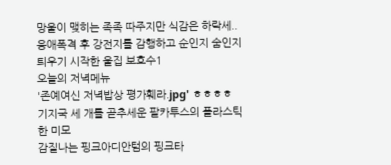망울이 맺히는 족족 따주지만 식감은 하락세..
응애폭격 후 강전지를 감행하고 순인지 숨인지 틔우기 시작한 울집 보호수1
오늘의 저녁메뉴
'존예여신 저녁밥상 평가훼라.jpg' ㅎㅎㅎㅎ
기지국 세 개를 곧추세운 팔카투스의 플라스틱한 미모
감질나는 핑크아디안텀의 핑크타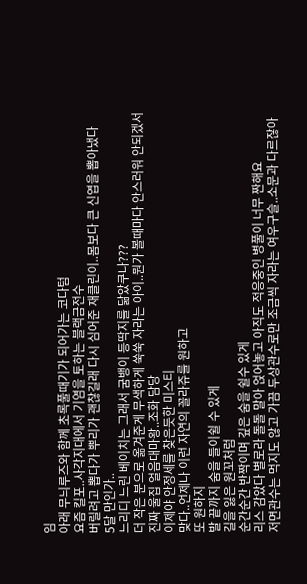임
아래 무늬루즈와 함께 초록풀때기가 되어가는 코다텀
요즘 킬포..사각지대에서 기염을 토하는 블랙금전수
버릴려고 뽑다가 뿌리가 괜찮길래 다시 심어준 재클린이..몸보다 큰 신엽을 뽑아냈다
5달 만인가..
느리디 느린 베이치는 그래서 굼뱅이 등딱지를 닮았쿠나???
더 작은 분으로 옮겨준게 무색하게 쑥쑥 자라는 아이..뭔가 볼때마다 안스러워 안되겠서
진짜 울집 얼음대마왕..조화 담당
이제야 안정세를 찾은듯한 미스티
맞다..언제나 이런 자연의 꼴라쥬를 원하고
또 원하지
발 끝까지 숨을 들이쉴 수 있게
길을 잃은 원꼬처럼
순간순간 반짝이며 깊은 숨을 쉴수 있게
리스 감았다 별로라 돌돌 말아 얹어놓고 아직도 적응중인 병풀이 너무 짠해요
저면관수는 먹지도 않고 가끔 두상관수로만 조금씩 자라는 여우구슬..소문과 다르잖아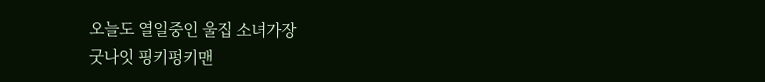오늘도 열일중인 울집 소녀가장
굿나잇 핑키펑키맨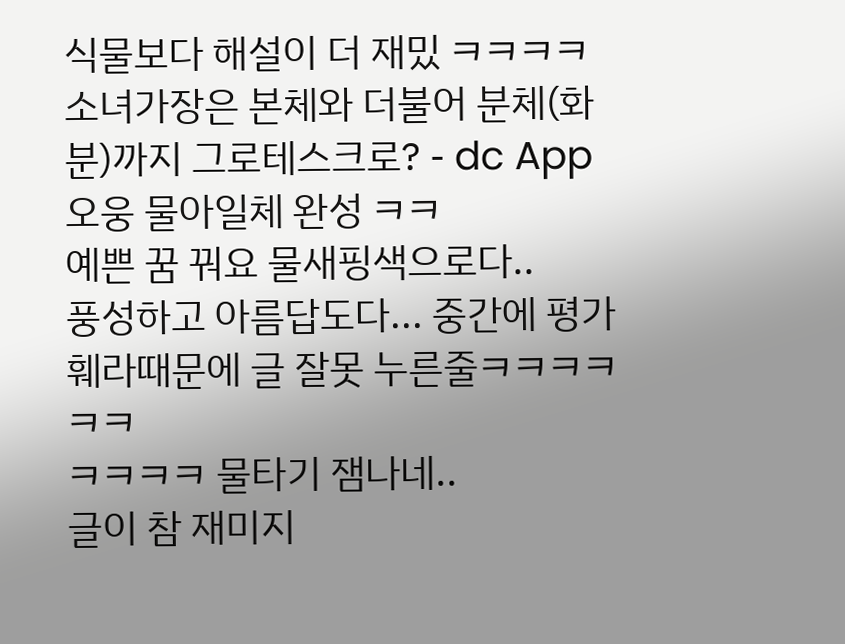식물보다 해설이 더 재밌 ㅋㅋㅋㅋ 소녀가장은 본체와 더불어 분체(화분)까지 그로테스크로? - dc App
오웅 물아일체 완성 ㅋㅋ
예쁜 꿈 꿔요 물새핑색으로다..
풍성하고 아름답도다... 중간에 평가훼라때문에 글 잘못 누른줄ㅋㅋㅋㅋㅋㅋ
ㅋㅋㅋㅋ 물타기 잼나네..
글이 참 재미지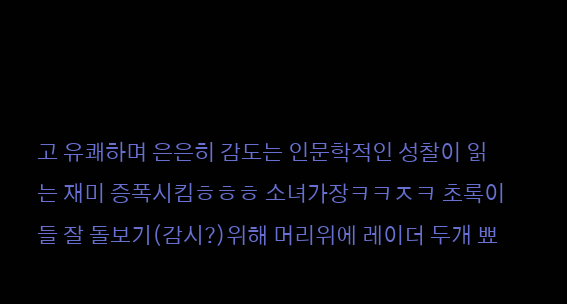고 유쾌하며 은은히 감도는 인문학적인 성찰이 읽는 재미 증폭시킴ㅎㅎㅎ 소녀가장ㅋㅋㅈㅋ 초록이들 잘 돌보기(감시?)위해 머리위에 레이더 두개 뾰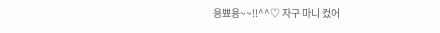용뾰용~~!!^^♡ 자구 마니 컸어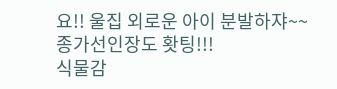요!! 울집 외로운 아이 분발하쟈~~ 종가선인장도 홧팅!!!
식물감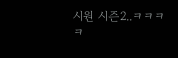시원 시즌2..ㅋㅋㅋㅋ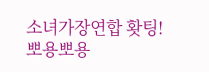소녀가장연합 홧팅!
뽀용뽀용